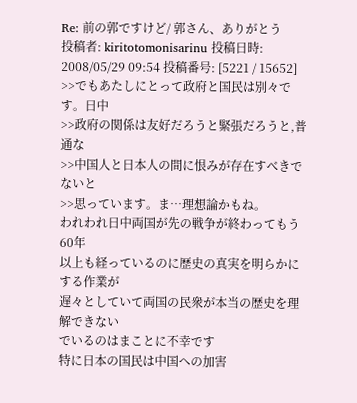Re: 前の郭ですけど/ 郭さん、ありがとう
投稿者: kiritotomonisarinu 投稿日時: 2008/05/29 09:54 投稿番号: [5221 / 15652]
>>でもあたしにとって政府と国民は別々です。日中
>>政府の関係は友好だろうと緊張だろうと,普通な
>>中国人と日本人の間に恨みが存在すべきでないと
>>思っています。ま…理想論かもね。
われわれ日中両国が先の戦争が終わってもう60年
以上も経っているのに歴史の真実を明らかにする作業が
遅々としていて両国の民衆が本当の歴史を理解できない
でいるのはまことに不幸です
特に日本の国民は中国への加害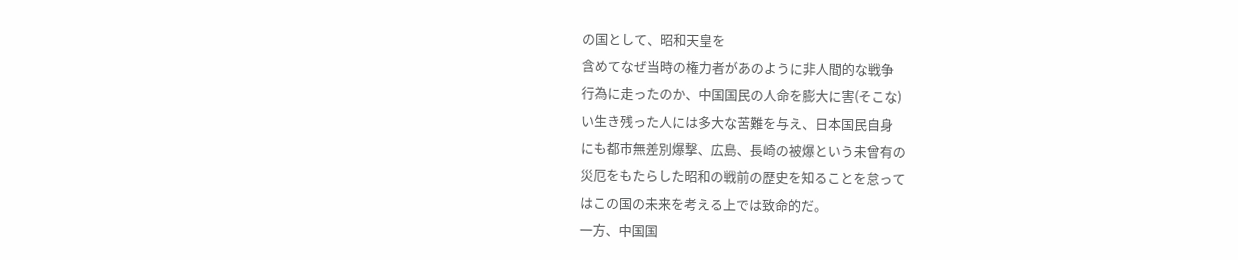の国として、昭和天皇を
含めてなぜ当時の権力者があのように非人間的な戦争
行為に走ったのか、中国国民の人命を膨大に害(そこな)
い生き残った人には多大な苦難を与え、日本国民自身
にも都市無差別爆撃、広島、長崎の被爆という未曾有の
災厄をもたらした昭和の戦前の歴史を知ることを怠って
はこの国の未来を考える上では致命的だ。
一方、中国国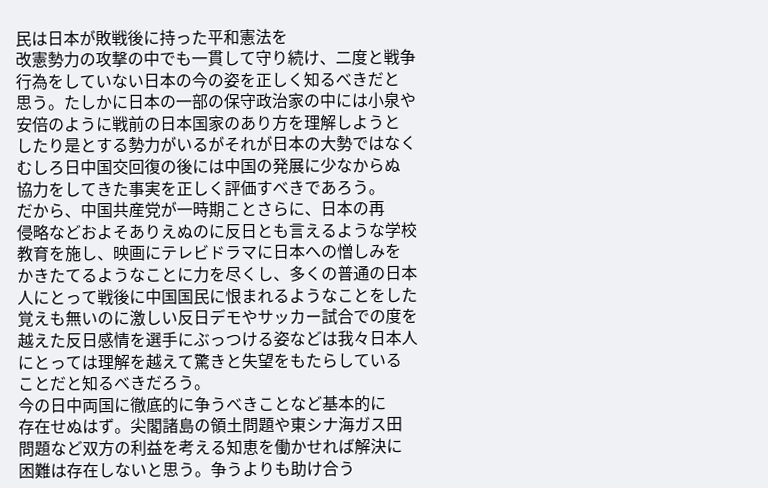民は日本が敗戦後に持った平和憲法を
改憲勢力の攻撃の中でも一貫して守り続け、二度と戦争
行為をしていない日本の今の姿を正しく知るべきだと
思う。たしかに日本の一部の保守政治家の中には小泉や
安倍のように戦前の日本国家のあり方を理解しようと
したり是とする勢力がいるがそれが日本の大勢ではなく
むしろ日中国交回復の後には中国の発展に少なからぬ
協力をしてきた事実を正しく評価すべきであろう。
だから、中国共産党が一時期ことさらに、日本の再
侵略などおよそありえぬのに反日とも言えるような学校
教育を施し、映画にテレビドラマに日本への憎しみを
かきたてるようなことに力を尽くし、多くの普通の日本
人にとって戦後に中国国民に恨まれるようなことをした
覚えも無いのに激しい反日デモやサッカー試合での度を
越えた反日感情を選手にぶっつける姿などは我々日本人
にとっては理解を越えて驚きと失望をもたらしている
ことだと知るべきだろう。
今の日中両国に徹底的に争うべきことなど基本的に
存在せぬはず。尖閣諸島の領土問題や東シナ海ガス田
問題など双方の利益を考える知恵を働かせれば解決に
困難は存在しないと思う。争うよりも助け合う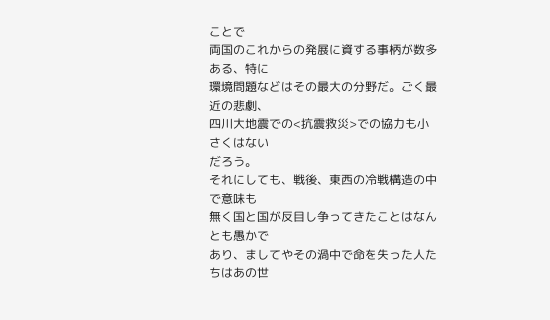ことで
両国のこれからの発展に資する事柄が数多ある、特に
環境問題などはその最大の分野だ。ごく最近の悲劇、
四川大地震での<抗震救災>での協力も小さくはない
だろう。
それにしても、戦後、東西の冷戦構造の中で意味も
無く国と国が反目し争ってきたことはなんとも愚かで
あり、ましてやその渦中で命を失った人たちはあの世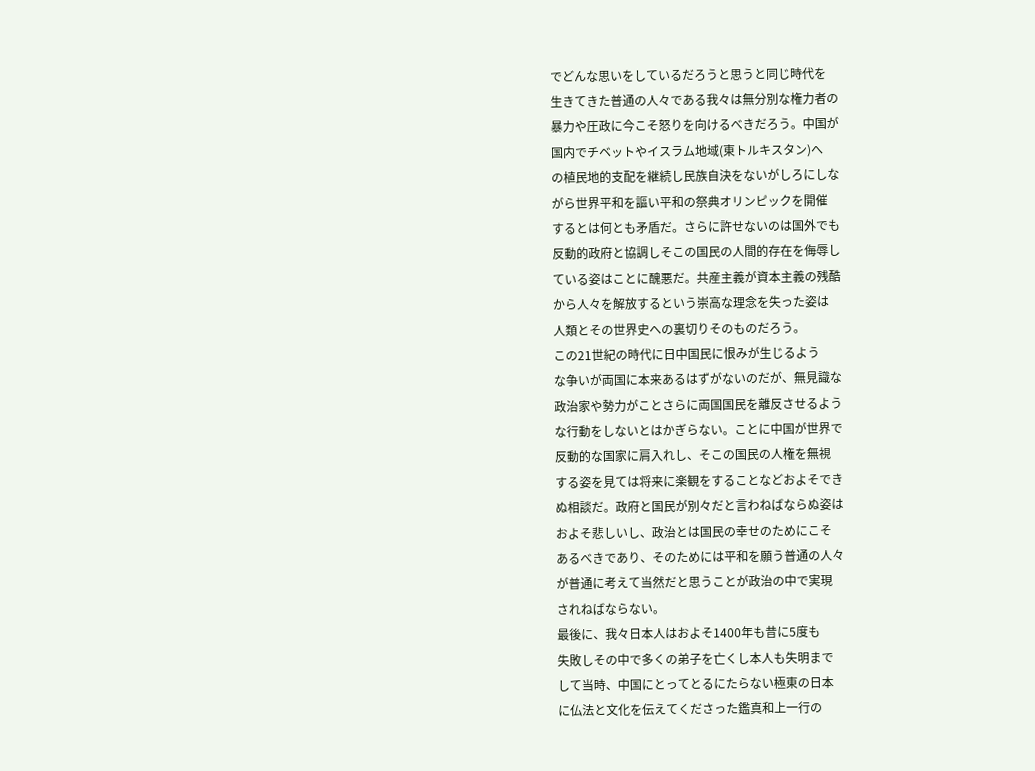でどんな思いをしているだろうと思うと同じ時代を
生きてきた普通の人々である我々は無分別な権力者の
暴力や圧政に今こそ怒りを向けるべきだろう。中国が
国内でチベットやイスラム地域(東トルキスタン)へ
の植民地的支配を継続し民族自決をないがしろにしな
がら世界平和を謳い平和の祭典オリンピックを開催
するとは何とも矛盾だ。さらに許せないのは国外でも
反動的政府と協調しそこの国民の人間的存在を侮辱し
ている姿はことに醜悪だ。共産主義が資本主義の残酷
から人々を解放するという崇高な理念を失った姿は
人類とその世界史への裏切りそのものだろう。
この21世紀の時代に日中国民に恨みが生じるよう
な争いが両国に本来あるはずがないのだが、無見識な
政治家や勢力がことさらに両国国民を離反させるよう
な行動をしないとはかぎらない。ことに中国が世界で
反動的な国家に肩入れし、そこの国民の人権を無視
する姿を見ては将来に楽観をすることなどおよそでき
ぬ相談だ。政府と国民が別々だと言わねばならぬ姿は
およそ悲しいし、政治とは国民の幸せのためにこそ
あるべきであり、そのためには平和を願う普通の人々
が普通に考えて当然だと思うことが政治の中で実現
されねばならない。
最後に、我々日本人はおよそ1400年も昔に5度も
失敗しその中で多くの弟子を亡くし本人も失明まで
して当時、中国にとってとるにたらない極東の日本
に仏法と文化を伝えてくださった鑑真和上一行の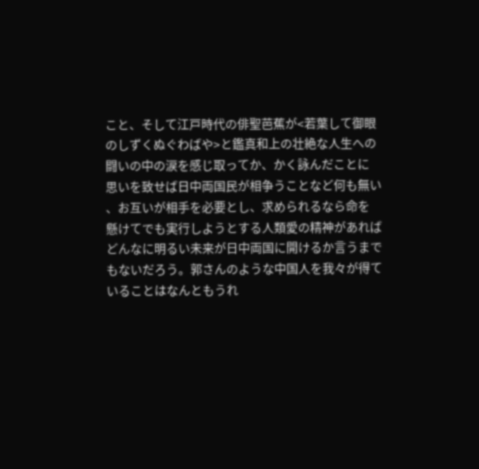こと、そして江戸時代の俳聖芭蕉が<若葉して御眼
のしずくぬぐわばや>と鑑真和上の壮絶な人生への
闘いの中の涙を感じ取ってか、かく詠んだことに
思いを致せば日中両国民が相争うことなど何も無い
、お互いが相手を必要とし、求められるなら命を
懸けてでも実行しようとする人類愛の精神があれば
どんなに明るい未来が日中両国に開けるか言うまで
もないだろう。郭さんのような中国人を我々が得て
いることはなんともうれ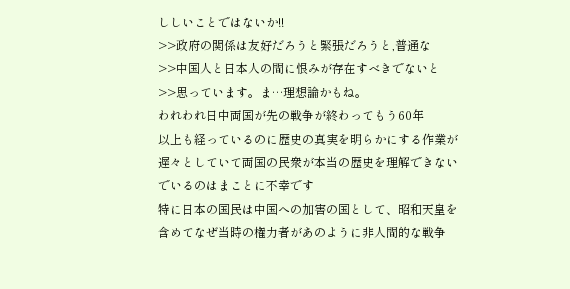ししいことではないか!!
>>政府の関係は友好だろうと緊張だろうと,普通な
>>中国人と日本人の間に恨みが存在すべきでないと
>>思っています。ま…理想論かもね。
われわれ日中両国が先の戦争が終わってもう60年
以上も経っているのに歴史の真実を明らかにする作業が
遅々としていて両国の民衆が本当の歴史を理解できない
でいるのはまことに不幸です
特に日本の国民は中国への加害の国として、昭和天皇を
含めてなぜ当時の権力者があのように非人間的な戦争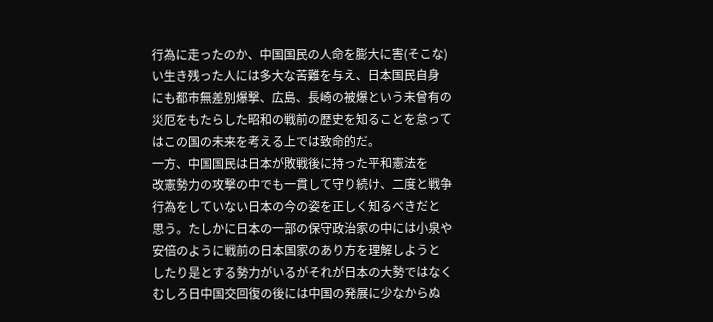行為に走ったのか、中国国民の人命を膨大に害(そこな)
い生き残った人には多大な苦難を与え、日本国民自身
にも都市無差別爆撃、広島、長崎の被爆という未曾有の
災厄をもたらした昭和の戦前の歴史を知ることを怠って
はこの国の未来を考える上では致命的だ。
一方、中国国民は日本が敗戦後に持った平和憲法を
改憲勢力の攻撃の中でも一貫して守り続け、二度と戦争
行為をしていない日本の今の姿を正しく知るべきだと
思う。たしかに日本の一部の保守政治家の中には小泉や
安倍のように戦前の日本国家のあり方を理解しようと
したり是とする勢力がいるがそれが日本の大勢ではなく
むしろ日中国交回復の後には中国の発展に少なからぬ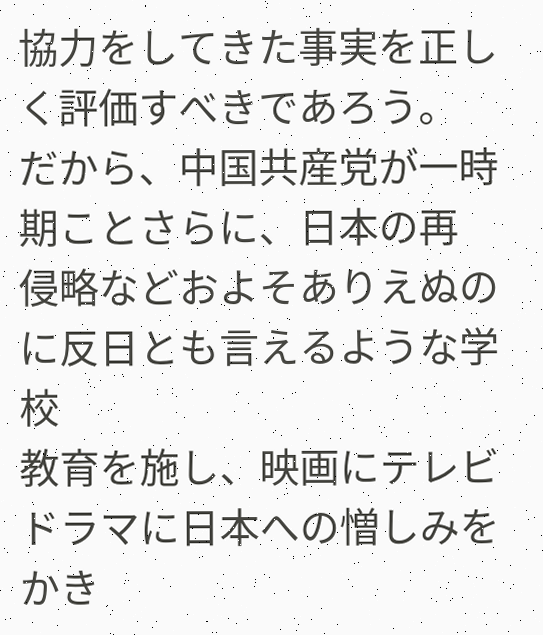協力をしてきた事実を正しく評価すべきであろう。
だから、中国共産党が一時期ことさらに、日本の再
侵略などおよそありえぬのに反日とも言えるような学校
教育を施し、映画にテレビドラマに日本への憎しみを
かき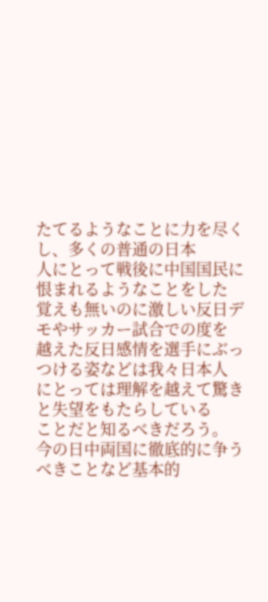たてるようなことに力を尽くし、多くの普通の日本
人にとって戦後に中国国民に恨まれるようなことをした
覚えも無いのに激しい反日デモやサッカー試合での度を
越えた反日感情を選手にぶっつける姿などは我々日本人
にとっては理解を越えて驚きと失望をもたらしている
ことだと知るべきだろう。
今の日中両国に徹底的に争うべきことなど基本的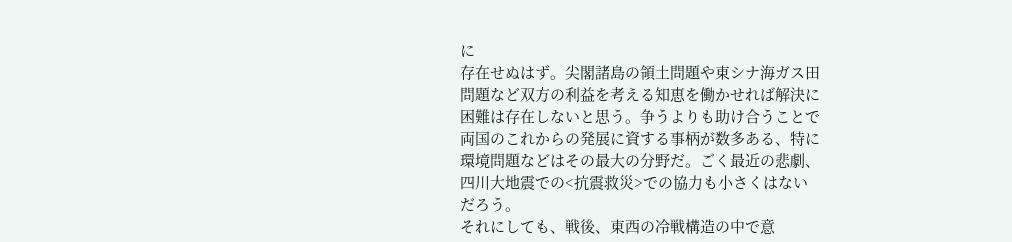に
存在せぬはず。尖閣諸島の領土問題や東シナ海ガス田
問題など双方の利益を考える知恵を働かせれば解決に
困難は存在しないと思う。争うよりも助け合うことで
両国のこれからの発展に資する事柄が数多ある、特に
環境問題などはその最大の分野だ。ごく最近の悲劇、
四川大地震での<抗震救災>での協力も小さくはない
だろう。
それにしても、戦後、東西の冷戦構造の中で意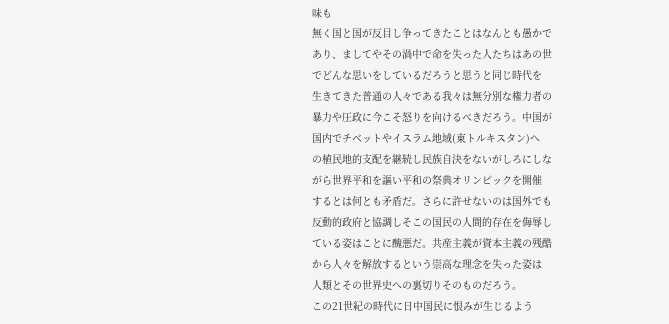味も
無く国と国が反目し争ってきたことはなんとも愚かで
あり、ましてやその渦中で命を失った人たちはあの世
でどんな思いをしているだろうと思うと同じ時代を
生きてきた普通の人々である我々は無分別な権力者の
暴力や圧政に今こそ怒りを向けるべきだろう。中国が
国内でチベットやイスラム地域(東トルキスタン)へ
の植民地的支配を継続し民族自決をないがしろにしな
がら世界平和を謳い平和の祭典オリンピックを開催
するとは何とも矛盾だ。さらに許せないのは国外でも
反動的政府と協調しそこの国民の人間的存在を侮辱し
ている姿はことに醜悪だ。共産主義が資本主義の残酷
から人々を解放するという崇高な理念を失った姿は
人類とその世界史への裏切りそのものだろう。
この21世紀の時代に日中国民に恨みが生じるよう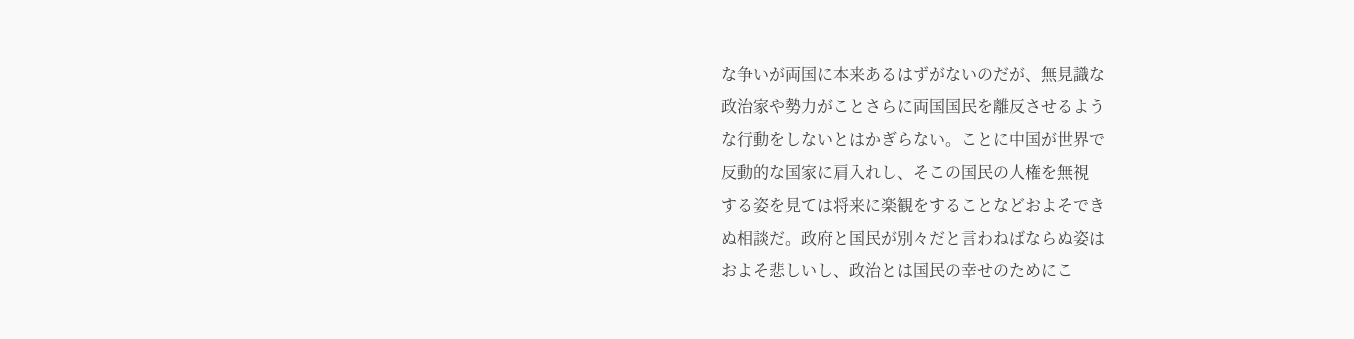な争いが両国に本来あるはずがないのだが、無見識な
政治家や勢力がことさらに両国国民を離反させるよう
な行動をしないとはかぎらない。ことに中国が世界で
反動的な国家に肩入れし、そこの国民の人権を無視
する姿を見ては将来に楽観をすることなどおよそでき
ぬ相談だ。政府と国民が別々だと言わねばならぬ姿は
およそ悲しいし、政治とは国民の幸せのためにこ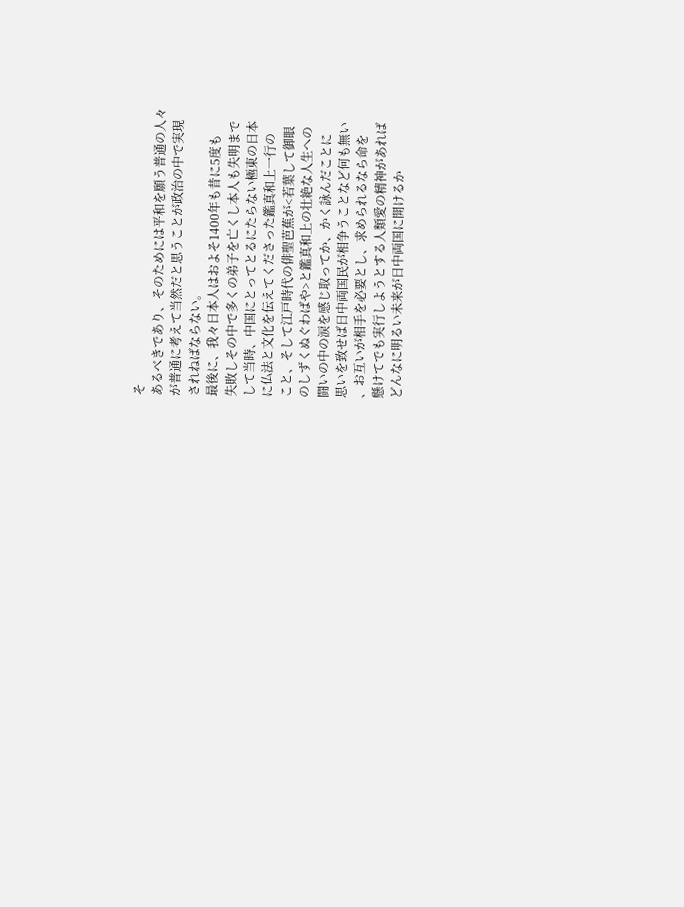そ
あるべきであり、そのためには平和を願う普通の人々
が普通に考えて当然だと思うことが政治の中で実現
されねばならない。
最後に、我々日本人はおよそ1400年も昔に5度も
失敗しその中で多くの弟子を亡くし本人も失明まで
して当時、中国にとってとるにたらない極東の日本
に仏法と文化を伝えてくださった鑑真和上一行の
こと、そして江戸時代の俳聖芭蕉が<若葉して御眼
のしずくぬぐわばや>と鑑真和上の壮絶な人生への
闘いの中の涙を感じ取ってか、かく詠んだことに
思いを致せば日中両国民が相争うことなど何も無い
、お互いが相手を必要とし、求められるなら命を
懸けてでも実行しようとする人類愛の精神があれば
どんなに明るい未来が日中両国に開けるか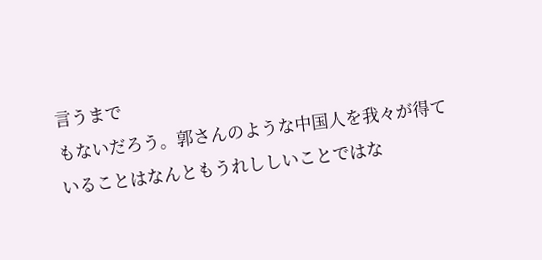言うまで
もないだろう。郭さんのような中国人を我々が得て
いることはなんともうれししいことではな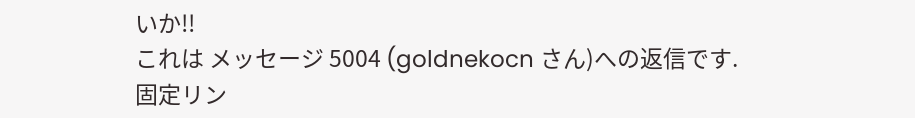いか!!
これは メッセージ 5004 (goldnekocn さん)への返信です.
固定リン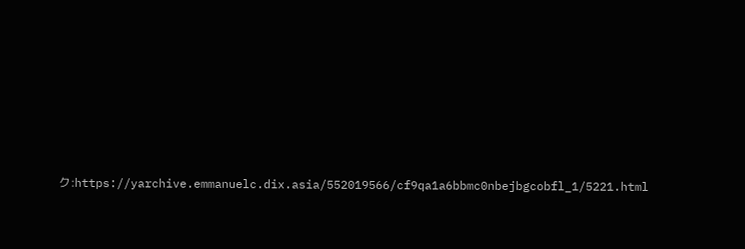ク:https://yarchive.emmanuelc.dix.asia/552019566/cf9qa1a6bbmc0nbejbgcobfl_1/5221.html